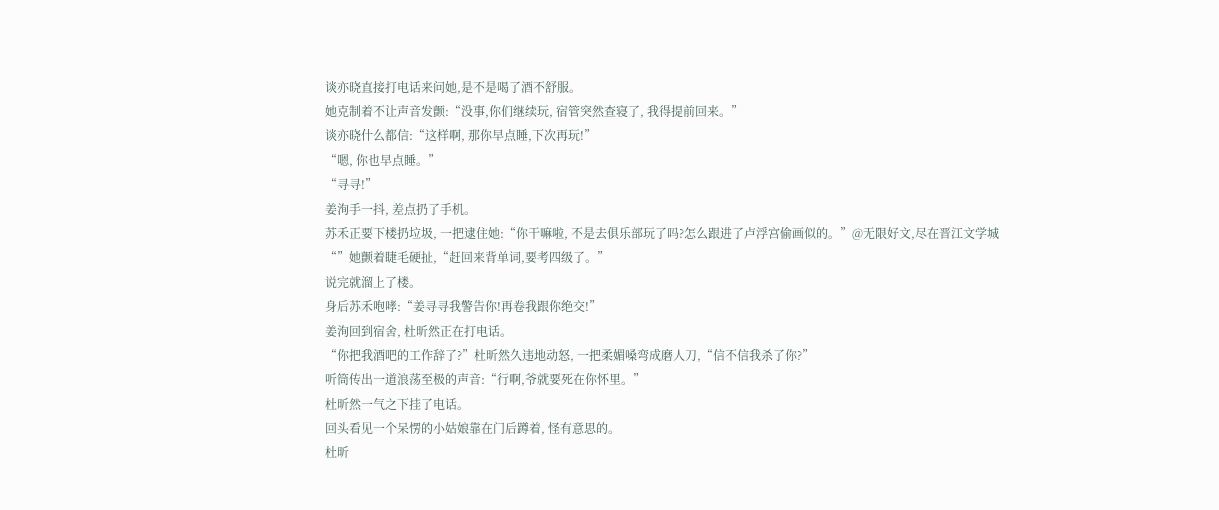谈亦晓直接打电话来问她,是不是喝了酒不舒服。
她克制着不让声音发颤:“没事,你们继续玩, 宿管突然查寝了, 我得提前回来。”
谈亦晓什么都信:“这样啊, 那你早点睡,下次再玩!”
“嗯, 你也早点睡。”
“寻寻!”
姜洵手一抖, 差点扔了手机。
苏禾正要下楼扔垃圾, 一把逮住她:“你干嘛啦, 不是去俱乐部玩了吗?怎么跟进了卢浮宫偷画似的。”@无限好文,尽在晋江文学城
“”她颤着睫毛硬扯,“赶回来背单词,要考四级了。”
说完就溜上了楼。
身后苏禾咆哮:“姜寻寻我警告你!再卷我跟你绝交!”
姜洵回到宿舍, 杜昕然正在打电话。
“你把我酒吧的工作辞了?”杜昕然久违地动怒, 一把柔媚嗓弯成磨人刀,“信不信我杀了你?”
听筒传出一道浪荡至极的声音:“行啊,爷就要死在你怀里。”
杜昕然一气之下挂了电话。
回头看见一个呆愣的小姑娘靠在门后蹲着, 怪有意思的。
杜昕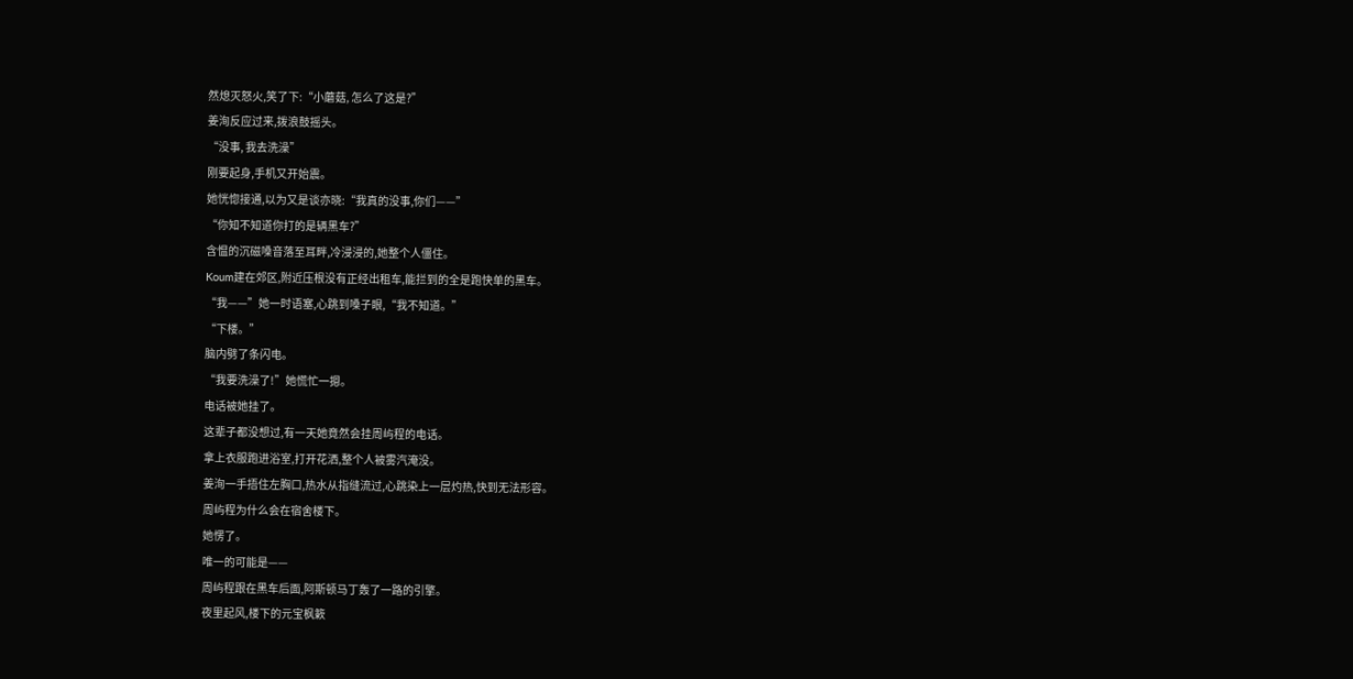然熄灭怒火,笑了下:“小蘑菇, 怎么了这是?”
姜洵反应过来,拨浪鼓摇头。
“没事, 我去洗澡”
刚要起身,手机又开始震。
她恍惚接通,以为又是谈亦晓:“我真的没事,你们——”
“你知不知道你打的是辆黑车?”
含愠的沉磁嗓音落至耳畔,冷浸浸的,她整个人僵住。
Koum建在郊区,附近压根没有正经出租车,能拦到的全是跑快单的黑车。
“我——”她一时语塞,心跳到嗓子眼,“我不知道。”
“下楼。”
脑内劈了条闪电。
“我要洗澡了!”她慌忙一摁。
电话被她挂了。
这辈子都没想过,有一天她竟然会挂周屿程的电话。
拿上衣服跑进浴室,打开花洒,整个人被雾汽淹没。
姜洵一手捂住左胸口,热水从指缝流过,心跳染上一层灼热,快到无法形容。
周屿程为什么会在宿舍楼下。
她愣了。
唯一的可能是——
周屿程跟在黑车后面,阿斯顿马丁轰了一路的引擎。
夜里起风,楼下的元宝枫簌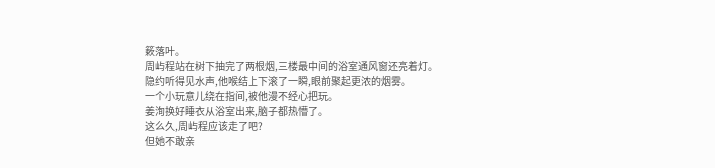簌落叶。
周屿程站在树下抽完了两根烟,三楼最中间的浴室通风窗还亮着灯。
隐约听得见水声,他喉结上下滚了一瞬,眼前聚起更浓的烟雾。
一个小玩意儿绕在指间,被他漫不经心把玩。
姜洵换好睡衣从浴室出来,脑子都热懵了。
这么久,周屿程应该走了吧?
但她不敢亲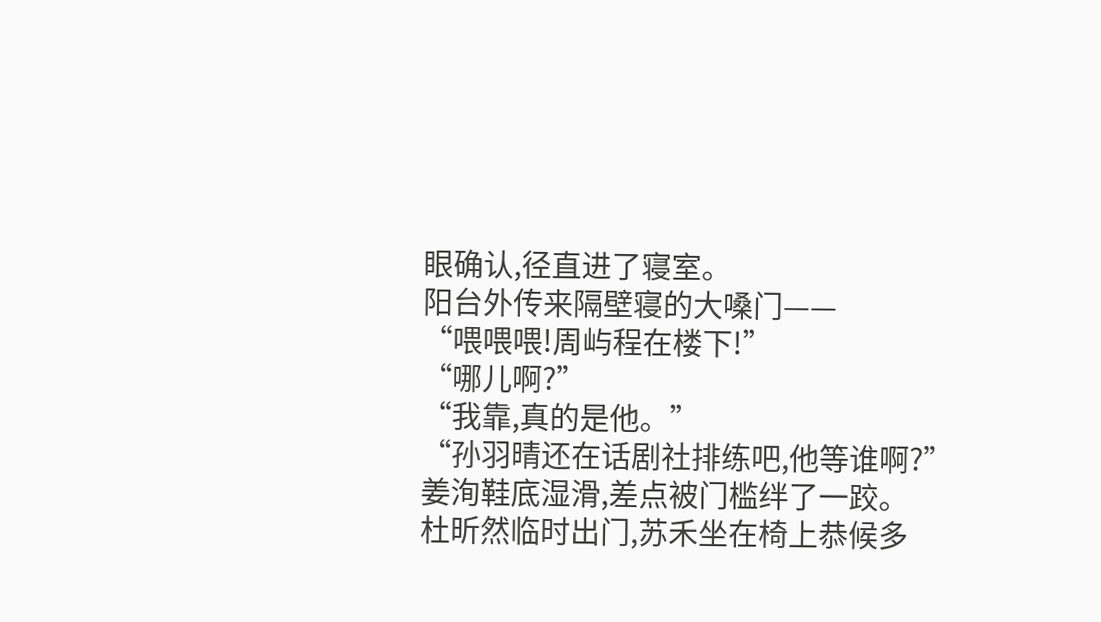眼确认,径直进了寝室。
阳台外传来隔壁寝的大嗓门——
“喂喂喂!周屿程在楼下!”
“哪儿啊?”
“我靠,真的是他。”
“孙羽晴还在话剧社排练吧,他等谁啊?”
姜洵鞋底湿滑,差点被门槛绊了一跤。
杜昕然临时出门,苏禾坐在椅上恭候多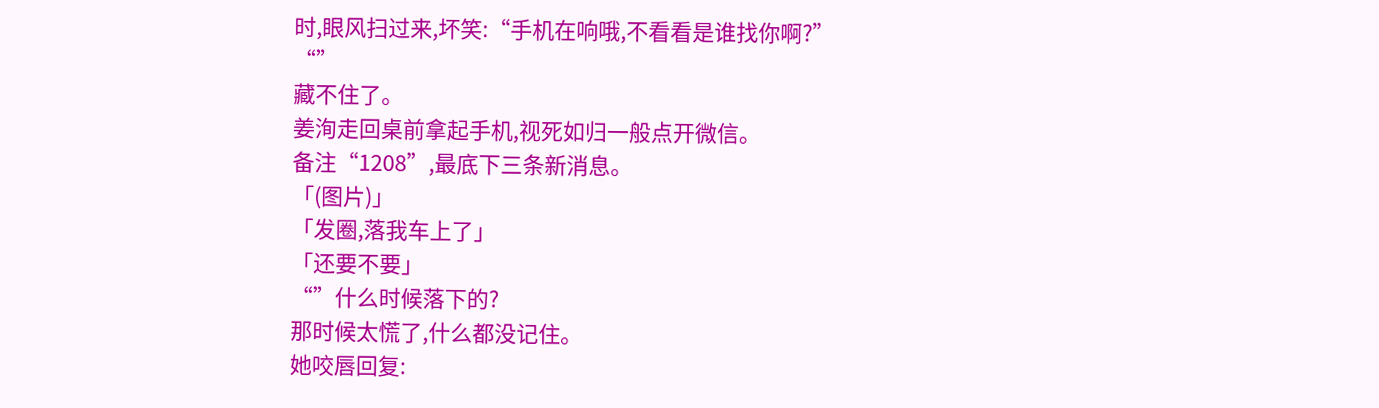时,眼风扫过来,坏笑:“手机在响哦,不看看是谁找你啊?”
“”
藏不住了。
姜洵走回桌前拿起手机,视死如归一般点开微信。
备注“1208”,最底下三条新消息。
「(图片)」
「发圈,落我车上了」
「还要不要」
“”什么时候落下的?
那时候太慌了,什么都没记住。
她咬唇回复: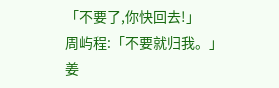「不要了,你快回去!」
周屿程:「不要就归我。」
姜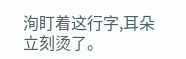洵盯着这行字,耳朵立刻烫了。